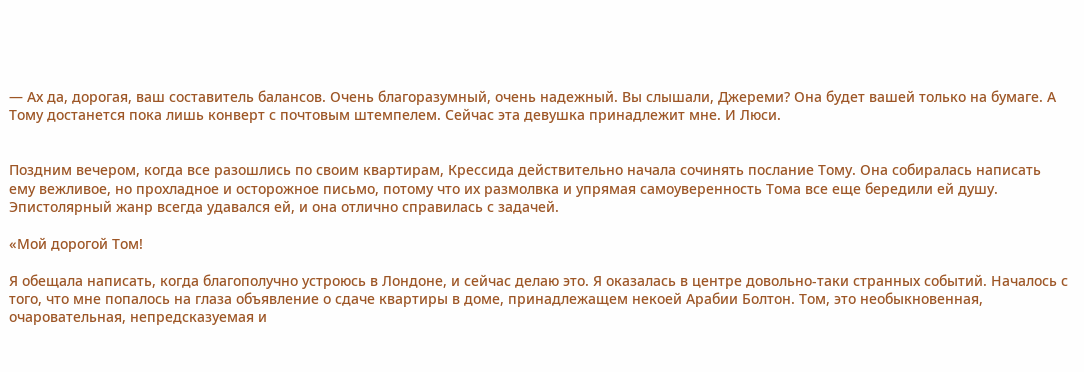— Ах да, дорогая, ваш составитель балансов. Очень благоразумный, очень надежный. Вы слышали, Джереми? Она будет вашей только на бумаге. А Тому достанется пока лишь конверт с почтовым штемпелем. Сейчас эта девушка принадлежит мне. И Люси.


Поздним вечером, когда все разошлись по своим квартирам, Крессида действительно начала сочинять послание Тому. Она собиралась написать ему вежливое, но прохладное и осторожное письмо, потому что их размолвка и упрямая самоуверенность Тома все еще бередили ей душу. Эпистолярный жанр всегда удавался ей, и она отлично справилась с задачей.

«Мой дорогой Том!

Я обещала написать, когда благополучно устроюсь в Лондоне, и сейчас делаю это. Я оказалась в центре довольно-таки странных событий. Началось с того, что мне попалось на глаза объявление о сдаче квартиры в доме, принадлежащем некоей Арабии Болтон. Том, это необыкновенная, очаровательная, непредсказуемая и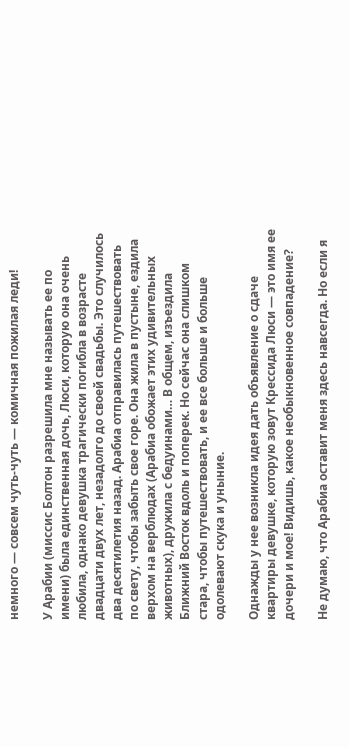немного — совсем чуть-чуть — комичная пожилая леди!

У Арабии (миссис Болтон разрешила мне называть ее по имени) была единственная дочь, Люси, которую она очень любила, однако девушка трагически погибла в возрасте двадцати двух лет, незадолго до своей свадьбы. Это случилось два десятилетия назад. Арабиа отправилась путешествовать по свету, чтобы забыть свое горе. Она жила в пустыне, ездила верхом на верблюдах (Арабиа обожает этих удивительных животных), дружила с бедуинами… В общем, изъездила Ближний Восток вдоль и поперек. Но сейчас она слишком стара, чтобы путешествовать, и ее все больше и больше одолевают скука и уныние.

Однажды у нее возникла идея дать объявление о сдаче квартиры девушке, которую зовут Крессида Люси — это имя ее дочери и мое! Видишь, какое необыкновенное совпадение?

Не думаю, что Арабиа оставит меня здесь навсегда. Но если я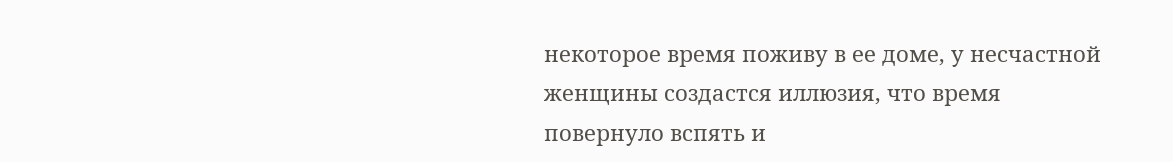некоторое время поживу в ее доме, у несчастной женщины создастся иллюзия, что время повернуло вспять и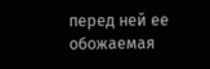перед ней ее обожаемая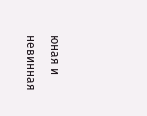юная и невинная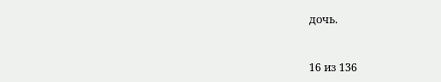дочь.



16 из 136